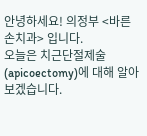안녕하세요! 의정부 <바른손치과> 입니다.
오늘은 치근단절제술(apicoectomy)에 대해 알아보겠습니다.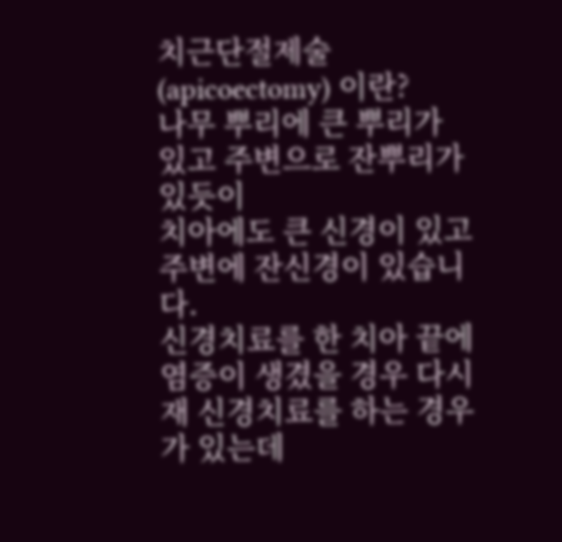치근단절제술(apicoectomy) 이란?
나무 뿌리에 큰 뿌리가 있고 주변으로 잔뿌리가 있듯이
치아에도 큰 신경이 있고 주변에 잔신경이 있습니다.
신경치료를 한 치아 끝에 염증이 생겼을 경우 다시 재 신경치료를 하는 경우가 있는데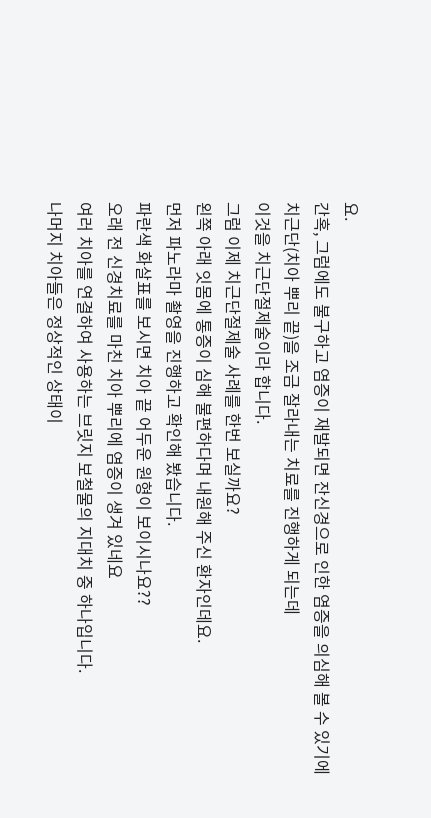요.
간혹, 그럼에도 불구하고 염증이 재발되면 잔신경으로 인한 염증을 의심해 볼 수 있기에
치근단(치아 뿌리 끝)을 조금 잘라내는 치료를 진행하게 되는데
이것을 치근단절제술이라 합니다.
그럼 이제 치근단절제술 사례를 한번 보실까요?
왼쪽 아래 잇몸에 통증이 심해 불편하다며 내원해 주신 환자인데요.
먼저 파노라마 촬영을 진행하고 확인해 봤습니다.
파란색 화살표를 보시면 치아 끝 어두운 원형이 보이시나요??
오래 전 신경치료를 마친 치아 뿌리에 염증이 생겨 있네요
여러 치아를 연결하여 사용하는 브릿지 보철물의 지대치 중 하나입니다.
나머지 치아들은 정상적인 상태이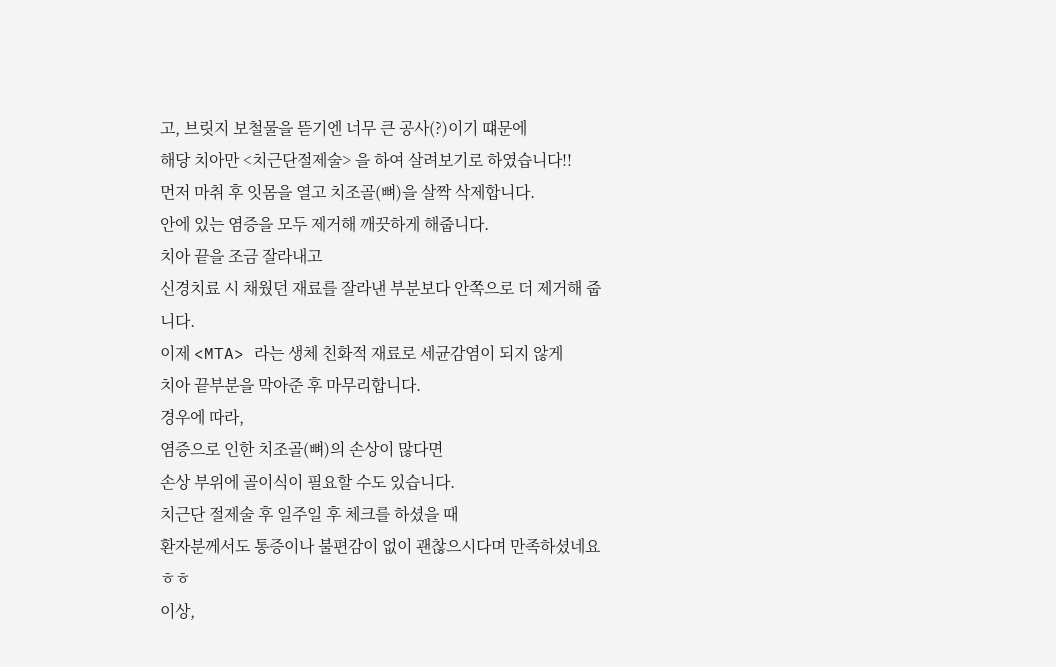고, 브릿지 보철물을 뜯기엔 너무 큰 공사(?)이기 떄문에
해당 치아만 <치근단절제술> 을 하여 살려보기로 하였습니다!!
먼저 마취 후 잇몸을 열고 치조골(뼈)을 살짝 삭제합니다.
안에 있는 염증을 모두 제거해 깨끗하게 해줍니다.
치아 끝을 조금 잘라내고
신경치료 시 채웠던 재료를 잘라낸 부분보다 안쪽으로 더 제거해 줍니다.
이제 <MTA> 라는 생체 친화적 재료로 세균감염이 되지 않게
치아 끝부분을 막아준 후 마무리합니다.
경우에 따라,
염증으로 인한 치조골(뼈)의 손상이 많다면
손상 부위에 골이식이 필요할 수도 있습니다.
치근단 절제술 후 일주일 후 체크를 하셨을 때
환자분께서도 통증이나 불편감이 없이 괜찮으시다며 만족하셨네요 ㅎㅎ
이상,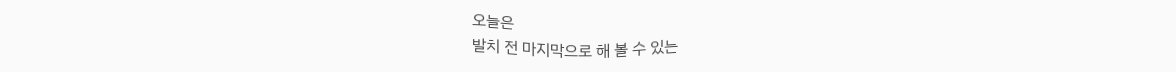오늘은
발치 전 마지막으로 해 볼 수 있는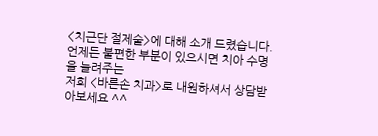<치근단 절제술>에 대해 소개 드렸습니다.
언제든 불편한 부분이 있으시면 치아 수명을 늘려주는
저희 <바른손 치과>로 내원하셔서 상담받아보세요 ^^